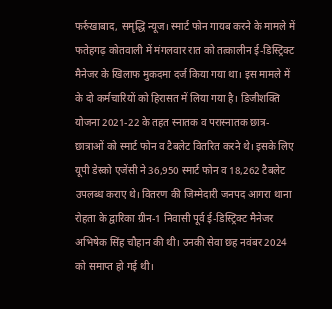फर्रुखाबाद, समृद्धि न्यूज। स्मार्ट फोन गायब करने के मामले में फतेहगढ़ कोतवाली में मंगलवार रात को तत्कालीन ई-डिस्ट्रिक्ट मैनेजर के खिलाफ मुकदमा दर्ज किया गया था। इस मामले में के दो कर्मचारियों को हिरासत में लिया गया है। डिजीशक्ति योजना 2021-22 के तहत स्नातक व परास्नातक छात्र-छात्राओं को स्मार्ट फोन व टैबलेट वितरित करने थे। इसके लिए यूपी डेस्को एजेंसी ने 36,950 स्मार्ट फोन व 18,262 टैबलेट उपलब्ध कराए थे। वितरण की जिम्मेदारी जनपद आगरा थाना रोहता के द्वारिका ग्रीन-1 निवासी पूर्व ई-डिस्ट्रिक्ट मैनेजर अभिषेक सिंह चौहान की थी। उनकी सेवा छह नवंबर 2024 को समाप्त हो गई थी।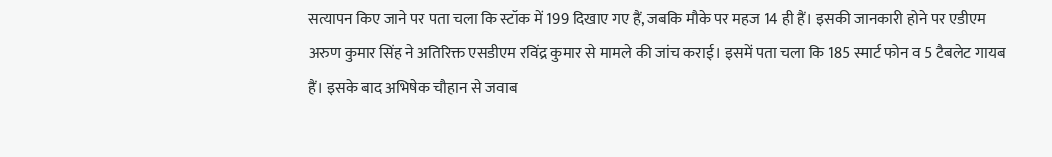सत्यापन किए जाने पर पता चला कि स्टॉक में 199 दिखाए गए हैं, जबकि मौके पर महज 14 ही हैं। इसकी जानकारी होने पर एडीएम अरुण कुमार सिंह ने अतिरिक्त एसडीएम रविंद्र कुमार से मामले की जांच कराई। इसमें पता चला कि 185 स्मार्ट फोन व 5 टैबलेट गायब हैं। इसके बाद अभिषेक चौहान से जवाब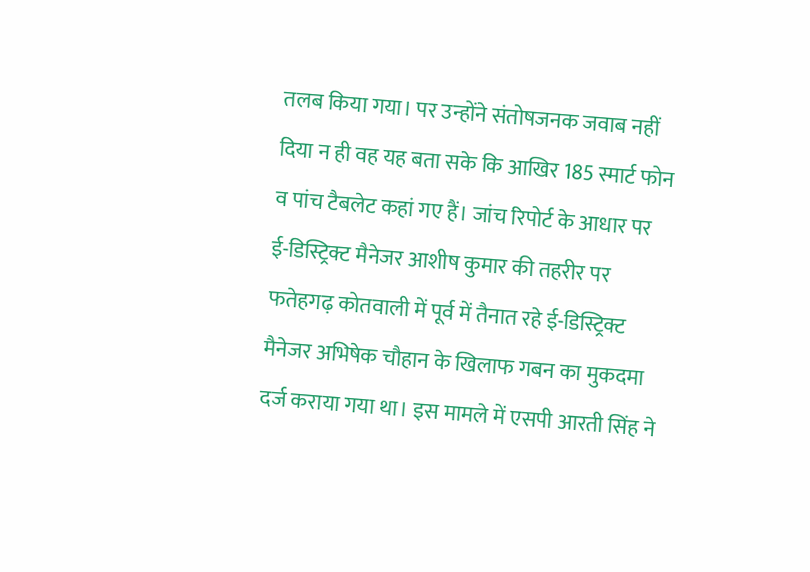तलब किया गया। पर उन्होंने संतोषजनक जवाब नहीं दिया न ही वह यह बता सके कि आखिर 185 स्मार्ट फोन व पांच टैबलेट कहां गए हैं। जांच रिपोर्ट के आधार पर ई-डिस्ट्रिक्ट मैनेजर आशीष कुमार की तहरीर पर फतेहगढ़ कोतवाली में पूर्व में तैनात रहे ई-डिस्ट्रिक्ट मैनेजर अभिषेक चौहान के खिलाफ गबन का मुकदमा दर्ज कराया गया था। इस मामले में एसपी आरती सिंह ने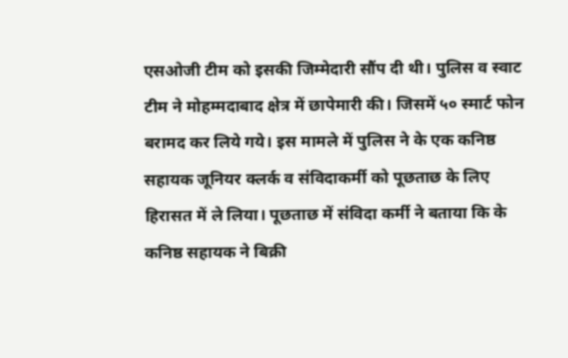एसओजी टीम को इसकी जिम्मेदारी सौंप दी थी। पुलिस व स्वाट टीम ने मोहम्मदाबाद क्षेत्र में छापेमारी की। जिसमें ५० स्मार्ट फोन बरामद कर लिये गये। इस मामले में पुलिस ने के एक कनिष्ठ सहायक जूनियर क्लर्क व संविदाकर्मी को पूछताछ के लिए हिरासत में ले लिया। पूछताछ में संविदा कर्मी ने बताया कि के कनिष्ठ सहायक ने बिक्री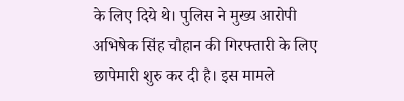के लिए दिये थे। पुलिस ने मुख्य आरोपी अभिषेक सिंह चौहान की गिरफ्तारी के लिए छापेमारी शुरु कर दी है। इस मामले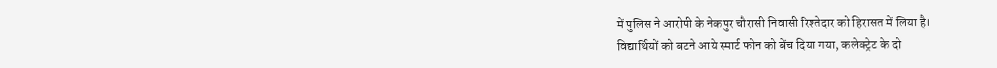में पुलिस ने आरोपी के नेकपुर चौरासी निवासी रिश्तेदार को हिरासत में लिया है।
विद्यार्थियों को बटने आये स्मार्ट फोन को बेंच दिया गया, कलेक्ट्रेट के दो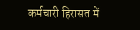कर्मचारी हिरासत में